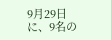9月29日に、9名の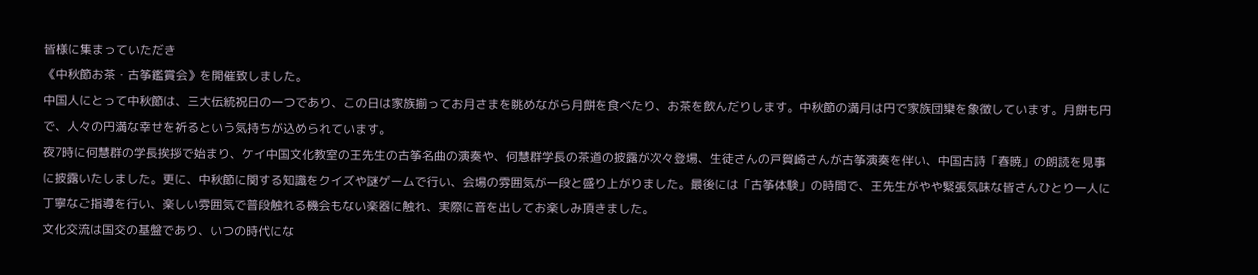皆様に集まっていただき
《中秋節お茶・古筝鑑賞会》を開催致しました。
中国人にとって中秋節は、三大伝統祝日の一つであり、この日は家族揃ってお月さまを眺めながら月餅を食べたり、お茶を飲んだりします。中秋節の満月は円で家族団欒を象徴しています。月餅も円で、人々の円満な幸せを祈るという気持ちが込められています。
夜7時に何慧群の学長挨拶で始まり、ケイ中国文化教室の王先生の古筝名曲の演奏や、何慧群学長の茶道の披露が次々登場、生徒さんの戸賀崎さんが古筝演奏を伴い、中国古詩「春暁」の朗読を見事に披露いたしました。更に、中秋節に関する知識をクイズや謎ゲームで行い、会場の雰囲気が一段と盛り上がりました。最後には「古筝体験」の時間で、王先生がやや緊張気味な皆さんひとり一人に丁寧なご指導を行い、楽しい雰囲気で普段触れる機会もない楽器に触れ、実際に音を出してお楽しみ頂きました。
文化交流は国交の基盤であり、いつの時代にな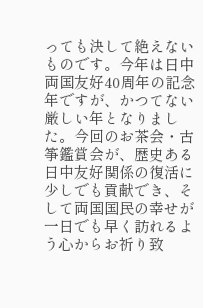っても決して絶えないものです。今年は日中両国友好40周年の記念年ですが、かつてない厳しい年となりました。今回のお茶会・古筝鑑賞会が、歴史ある日中友好関係の復活に少しでも貢献でき、そして両国国民の幸せが一日でも早く訪れるよう心からお祈り致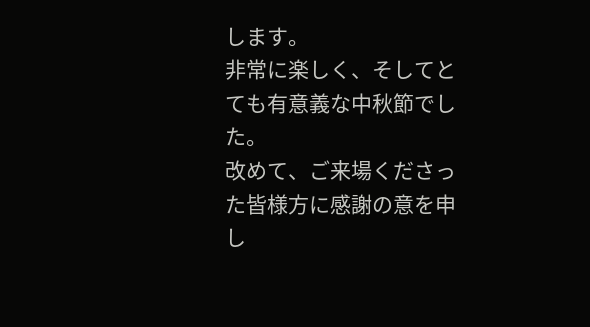します。
非常に楽しく、そしてとても有意義な中秋節でした。
改めて、ご来場くださった皆様方に感謝の意を申し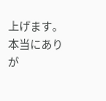上げます。本当にありが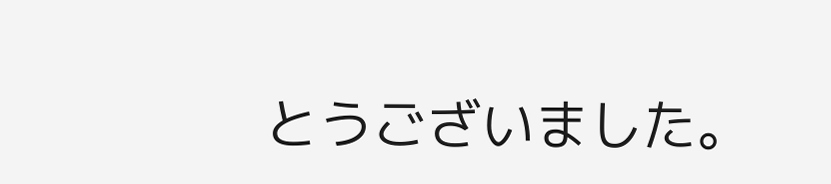とうございました。